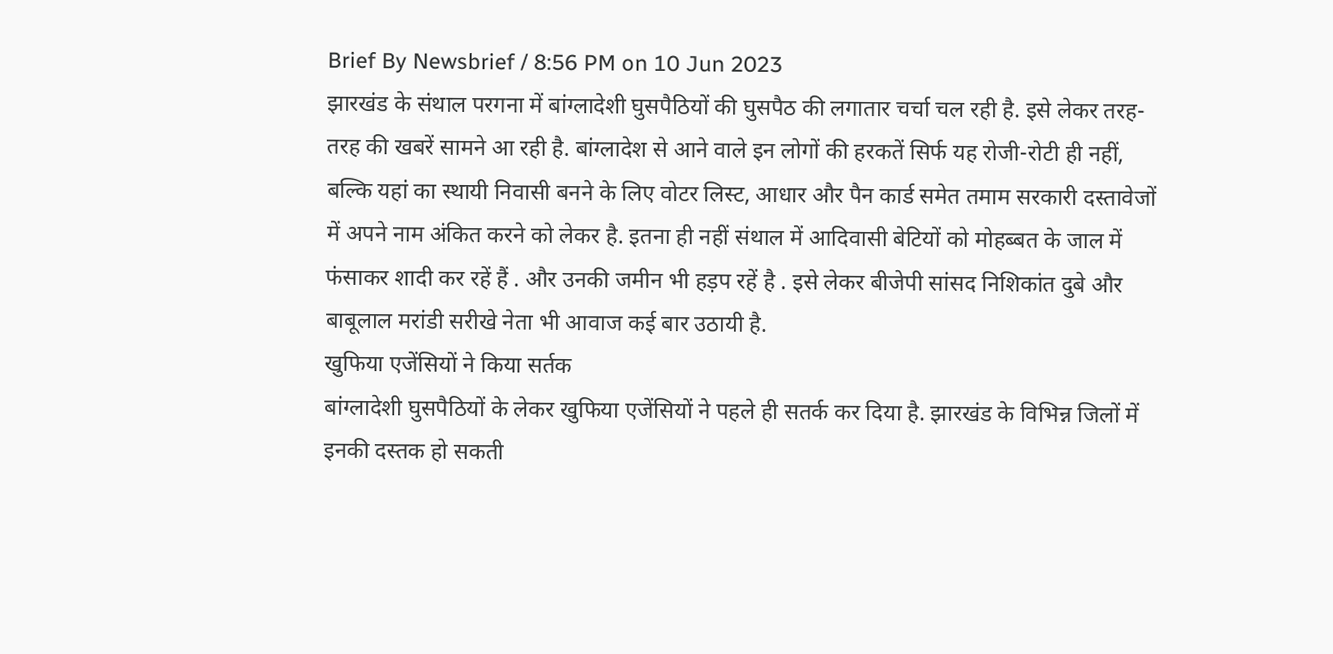Brief By Newsbrief / 8:56 PM on 10 Jun 2023
झारखंड के संथाल परगना में बांग्लादेशी घुसपैठियों की घुसपैठ की लगातार चर्चा चल रही है. इसे लेकर तरह-तरह की खबरें सामने आ रही है. बांग्लादेश से आने वाले इन लोगों की हरकतें सिर्फ यह रोजी-रोटी ही नहीं, बल्कि यहां का स्थायी निवासी बनने के लिए वोटर लिस्ट, आधार और पैन कार्ड समेत तमाम सरकारी दस्तावेजों में अपने नाम अंकित करने को लेकर है. इतना ही नहीं संथाल में आदिवासी बेटियों को मोहब्बत के जाल में फंसाकर शादी कर रहें हैं . और उनकी जमीन भी हड़प रहें है . इसे लेकर बीजेपी सांसद निशिकांत दुबे और बाबूलाल मरांडी सरीखे नेता भी आवाज कई बार उठायी है.
खुफिया एजेंसियों ने किया सर्तक
बांग्लादेशी घुसपैठियों के लेकर खुफिया एजेंसियों ने पहले ही सतर्क कर दिया है. झारखंड के विभिन्न जिलों में इनकी दस्तक हो सकती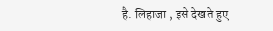है. लिहाजा , इसे देखते हुए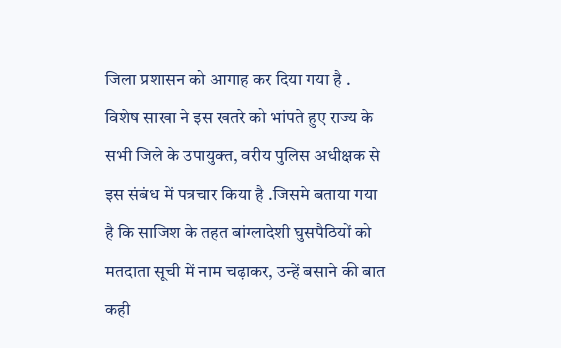जिला प्रशासन को आगाह कर दिया गया है . विशेष साखा ने इस खतरे को भांपते हुए राज्य के सभी जिले के उपायुक्त, वरीय पुलिस अधीक्षक से इस संबंध में पत्रचार किया है .जिसमे बताया गया है कि साजिश के तहत बांग्लादेशी घुसपैठियों को मतदाता सूची में नाम चढ़ाकर, उन्हें बसाने की बात कही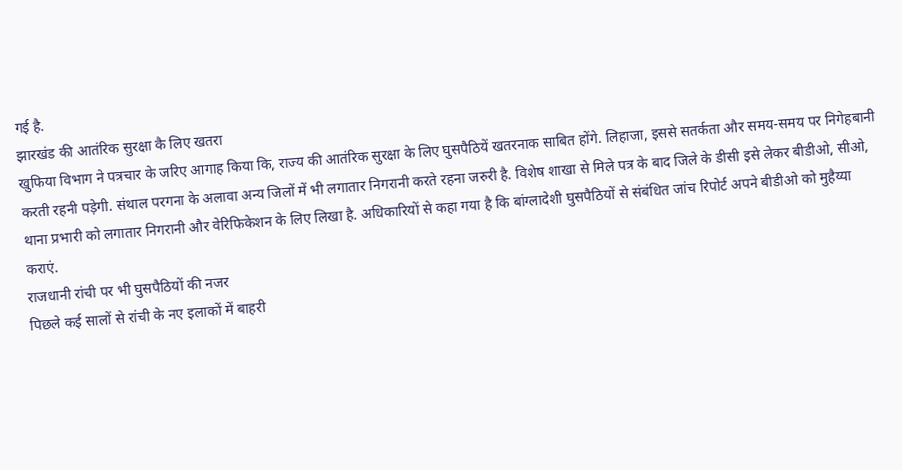गई है.
झारखंड की आतंरिक सुरक्षा कै लिए खतरा
खुफिया विभाग ने पत्रचार के जरिए आगाह किया कि, राज्य की आतंरिक सुरक्षा के लिए घुसपैठियें खतरनाक साबित होंगे. लिहाजा, इससे सतर्कता और समय-समय पर निगेहबानी करती रहनी पड़ेगी. संथाल परगना के अलावा अन्य जिलों में भी लगातार निगरानी करते रहना जरुरी है. विशेष शाखा से मिले पत्र के बाद जिले के डीसी इसे लेकर बीडीओ, सीओ, थाना प्रभारी को लगातार निगरानी और वेरिफिकेशन के लिए लिखा है. अधिकारियों से कहा गया है कि बांग्लादेशी घुसपैठियों से संबंधित जांच रिपोर्ट अपने बीडीओ को मुहैय्या कराएं.
राजधानी रांची पर भी घुसपैठियों की नजर
पिछले कई सालों से रांची के नए इलाकों में बाहरी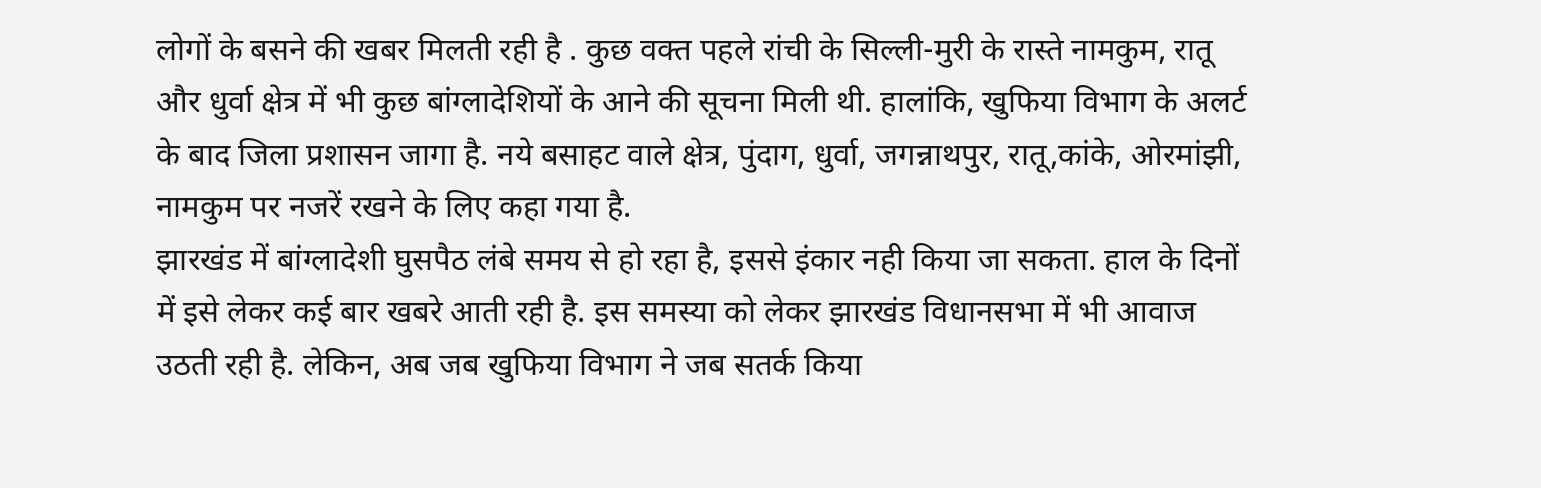लोगों के बसने की खबर मिलती रही है . कुछ वक्त पहले रांची के सिल्ली-मुरी के रास्ते नामकुम, रातू और धुर्वा क्षेत्र में भी कुछ बांग्लादेशियों के आने की सूचना मिली थी. हालांकि, खुफिया विभाग के अलर्ट के बाद जिला प्रशासन जागा है. नये बसाहट वाले क्षेत्र, पुंदाग, धुर्वा, जगन्नाथपुर, रातू,कांके, ओरमांझी, नामकुम पर नजरें रखने के लिए कहा गया है.
झारखंड में बांग्लादेशी घुसपैठ लंबे समय से हो रहा है, इससे इंकार नही किया जा सकता. हाल के दिनों में इसे लेकर कई बार खबरे आती रही है. इस समस्या को लेकर झारखंड विधानसभा में भी आवाज उठती रही है. लेकिन, अब जब खुफिया विभाग ने जब सतर्क किया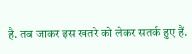है. तब जाकर इस खतरे को लेकर सतर्क हुए हैं.